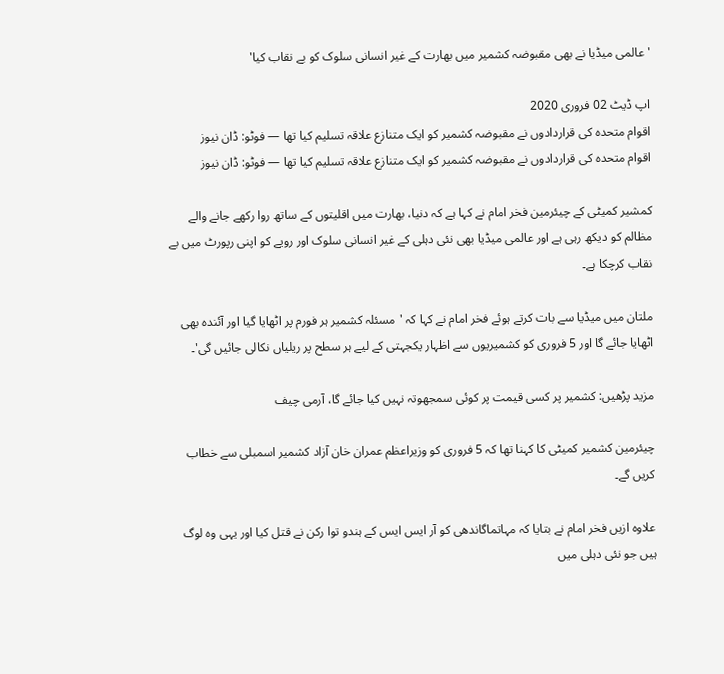'عالمی میڈیا نے بھی مقبوضہ کشمیر میں بھارت کے غیر انسانی سلوک کو بے نقاب کیا'

اپ ڈیٹ 02 فروری 2020
اقوام متحدہ کی قراردادوں نے مقبوضہ کشمیر کو ایک متنازع علاقہ تسلیم کیا تھا — فوٹو: ڈان نیوز
اقوام متحدہ کی قراردادوں نے مقبوضہ کشمیر کو ایک متنازع علاقہ تسلیم کیا تھا — فوٹو: ڈان نیوز

کمشیر کمیٹی کے چیئرمین فخر امام نے کہا ہے کہ دنیا، بھارت میں اقلیتوں کے ساتھ روا رکھے جانے والے مظالم کو دیکھ رہی ہے اور عالمی میڈیا بھی نئی دہلی کے غیر انسانی سلوک اور رویے کو اپنی رپورٹ میں بے نقاب کرچکا ہے۔

ملتان میں میڈیا سے بات کرتے ہوئے فخر امام نے کہا کہ 'مسئلہ کشمیر ہر فورم پر اٹھایا گیا اور آئندہ بھی اٹھایا جائے گا اور 5 فروری کو کشمیریوں سے اظہار یکجہتی کے لیے ہر سطح پر ریلیاں نکالی جائیں گی'۔

مزید پڑھیں: کشمیر پر کسی قیمت پر کوئی سمجھوتہ نہیں کیا جائے گا، آرمی چیف

چیئرمین کشمیر کمیٹی کا کہنا تھا کہ 5 فروری کو وزیراعظم عمران خان آزاد کشمیر اسمبلی سے خطاب کریں گے۔

علاوہ ازیں فخر امام نے بتایا کہ مہاتماگاندھی کو آر ایس ایس کے ہندو توا رکن نے قتل کیا اور یہی وہ لوگ ہیں جو نئی دہلی میں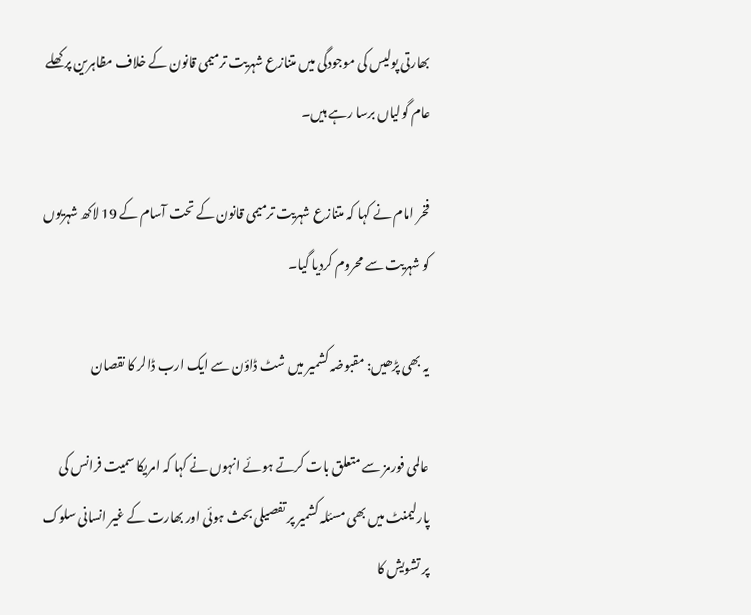بھارتی پولیس کی موجودگی میں متنازع شہریت ترمیمی قانون کے خلاف مظاہرین پر کھلے عام گولیاں برسا رہے ہیں۔

فخر امام نے کہا کہ متنازع شہریت ترمیمی قانون کے تحت آسام کے 19 لاکھ شہریوں کو شہریت سے محروم کردیا گیا۔

یہ بھی پڑھیں: مقبوضہ کشمیر میں شٹ ڈاؤن سے ایک ارب ڈالر کا نقصان

عالمی فورمز سے متعلق بات کرتے ہوئے انہوں نے کہا کہ امریکا سمیت فرانس کی پارلیمنٹ میں بھی مسئلہ کشمیر پر تفصیلی بحث ہوئی اور بھارت کے غیر انسانی سلوک پر تشویش کا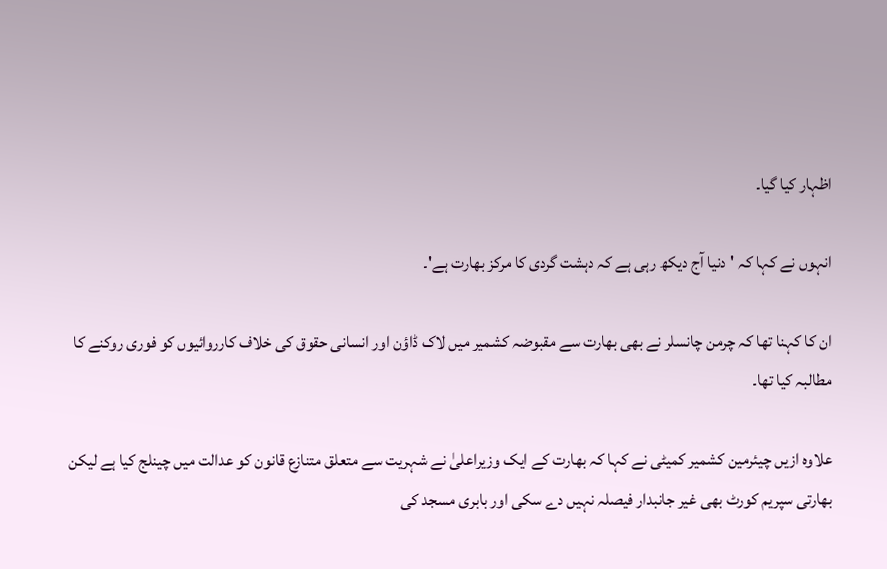اظہار کیا گیا۔

انہوں نے کہا کہ 'دنیا آج دیکھ رہی ہے کہ دہشت گردی کا مرکز بھارت ہے'۔

ان کا کہنا تھا کہ چرمن چانسلر نے بھی بھارت سے مقبوضہ کشمیر میں لاک ڈاؤن اور انسانی حقوق کی خلاف کارروائیوں کو فوری روکنے کا مطالبہ کیا تھا۔

علاوہ ازیں چیئرمین کشمیر کمیٹی نے کہا کہ بھارت کے ایک وزیراعلیٰ نے شہریت سے متعلق متنازع قانون کو عدالت میں چینلج کیا ہے لیکن بھارتی سپریم کورٹ بھی غیر جانبدار فیصلہ نہیں دے سکی اور بابری مسجد کی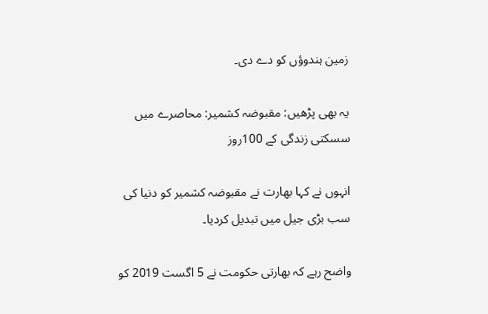زمین ہندوؤں کو دے دی۔

یہ بھی پڑھیں: مقبوضہ کشمیر: محاصرے میں سسکتی زندگی کے 100روز

انہوں نے کہا بھارت نے مقبوضہ کشمیر کو دنیا کی سب بڑی جیل میں تبدیل کردیا۔

واضح رہے کہ بھارتی حکومت نے 5 اگست 2019 کو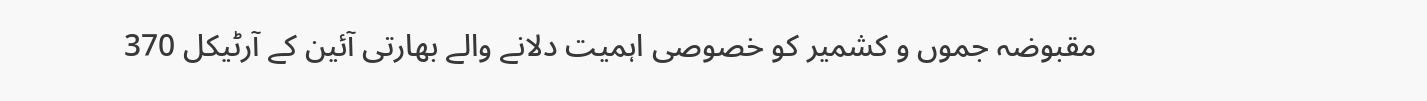مقبوضہ جموں و کشمیر کو خصوصی اہمیت دلانے والے بھارتی آئین کے آرٹیکل 370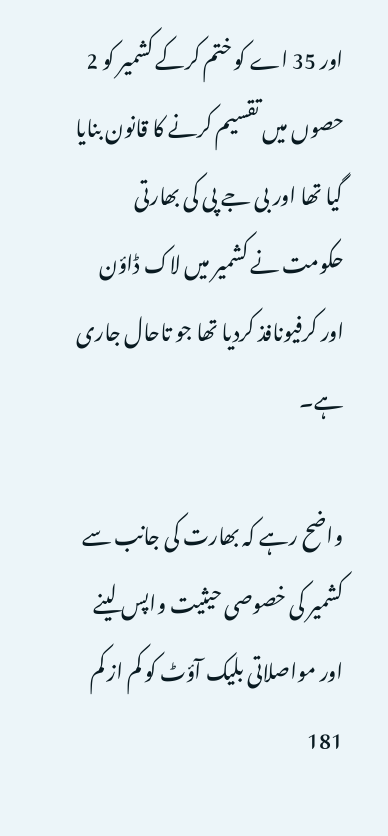اور 35 اے کو ختم کرکے کشمیر کو 2 حصوں میں تقسیم کرنے کا قانون بنایا گیا تھا اور بی جے پی کی بھارتی حکومت نے کشمیر میں لاک ڈاؤن اور کرفیونافذ کردیا تھا جو تاحال جاری ہے۔

واضح رہے کہ بھارت کی جانب سے کشمیر کی خصوصی حیثیت واپس لینے اور مواصلاتی بلیک آؤٹ کو کم از کم 181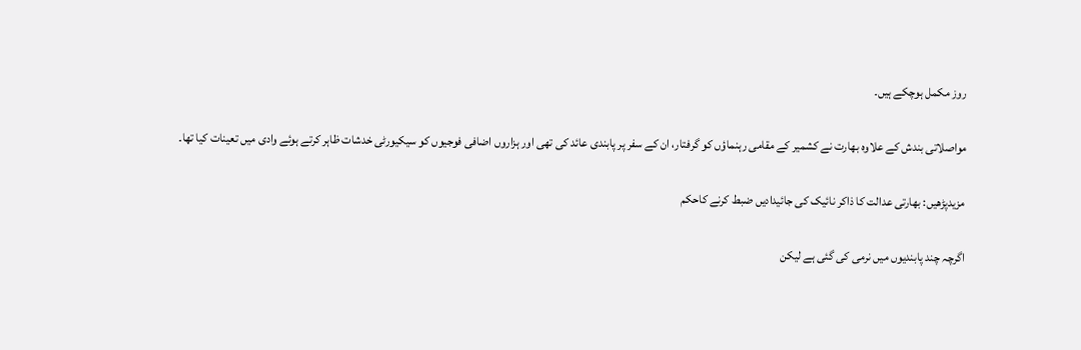روز مکمل ہوچکے ہیں۔

مواصلاتی بندش کے علاوہ بھارت نے کشمیر کے مقامی رہنماؤں کو گرفتار، ان کے سفر پر پابندی عائد کی تھی اور ہزاروں اضافی فوجیوں کو سیکیورٹی خدشات ظاہر کرتے ہوئے وادی میں تعینات کیا تھا۔

مزیدپڑھیں: بھارتی عدالت کا ذاکر نائیک کی جائیدادیں ضبط کرنے کاحکم

اگرچہ چند پابندیوں میں نرمی کی گئی ہے لیکن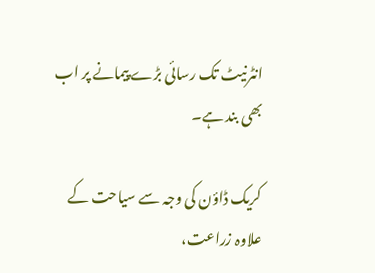انٹرنیٹ تک رسائی بڑے پیمانے پر اب بھی بند ہے۔

کریک ڈاؤن کی وجہ سے سیاحت کے علاوہ زراعت،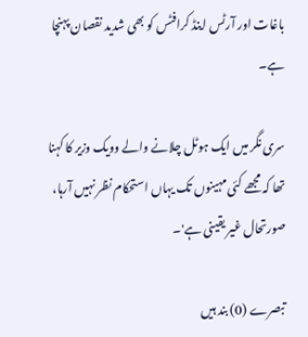باغات اور آرٹس اینڈ کرافٹس کو بھی شدید نقصان پہنچا ہے۔

سری نگر میں ایک ہوٹل چلانے والے وویک وزیر کا کہنا تھا کہ مجھے کئی مہینوں تک یہاں استحکام نظر نہیں آرہا، صورتحال غیر یقینی ہے'۔

تبصرے (0) بند ہیں